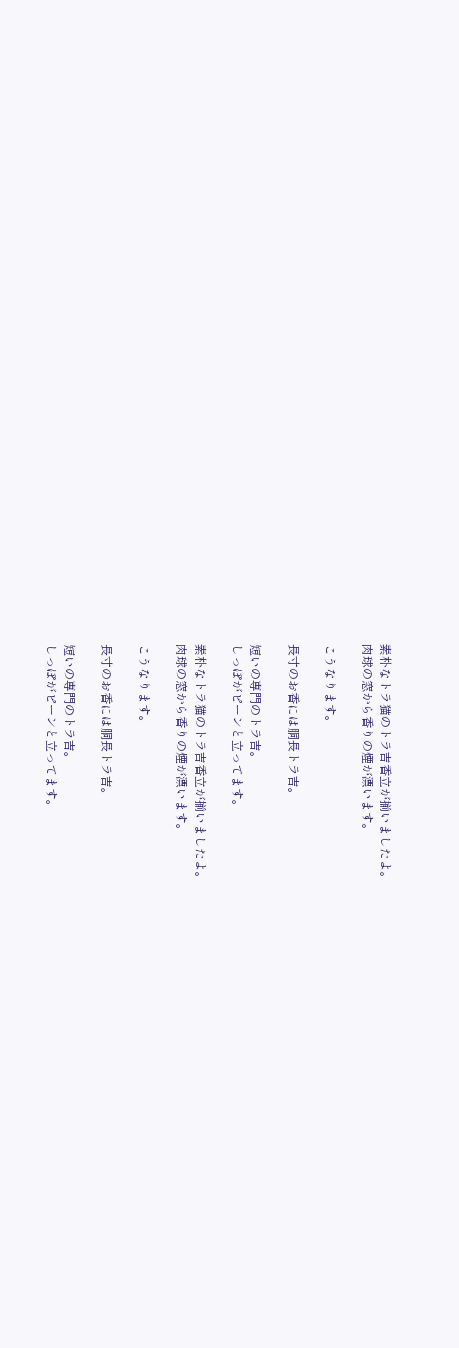素朴なトラ猫のトラ吉香立が揃いましたよ。
肉球の窓から香りの煙が漂います。

こうなります。

長寸のお香には胴長トラ吉。

短いの専門のトラ吉。
しっぽがピーンと立ってます。

素朴なトラ猫のトラ吉香立が揃いましたよ。
肉球の窓から香りの煙が漂います。

こうなります。

長寸のお香には胴長トラ吉。

短いの専門のトラ吉。
しっぽがピーンと立ってます。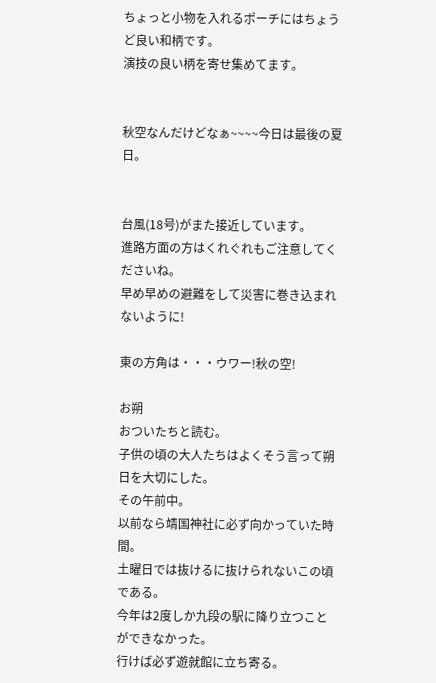ちょっと小物を入れるポーチにはちょうど良い和柄です。
演技の良い柄を寄せ集めてます。


秋空なんだけどなぁ~~~~今日は最後の夏日。


台風(18号)がまた接近しています。
進路方面の方はくれぐれもご注意してくださいね。
早め早めの避難をして災害に巻き込まれないように!

東の方角は・・・ウワー!秋の空!

お朔
おついたちと読む。
子供の頃の大人たちはよくそう言って朔日を大切にした。
その午前中。
以前なら靖国神社に必ず向かっていた時間。
土曜日では抜けるに抜けられないこの頃である。
今年は2度しか九段の駅に降り立つことができなかった。
行けば必ず遊就館に立ち寄る。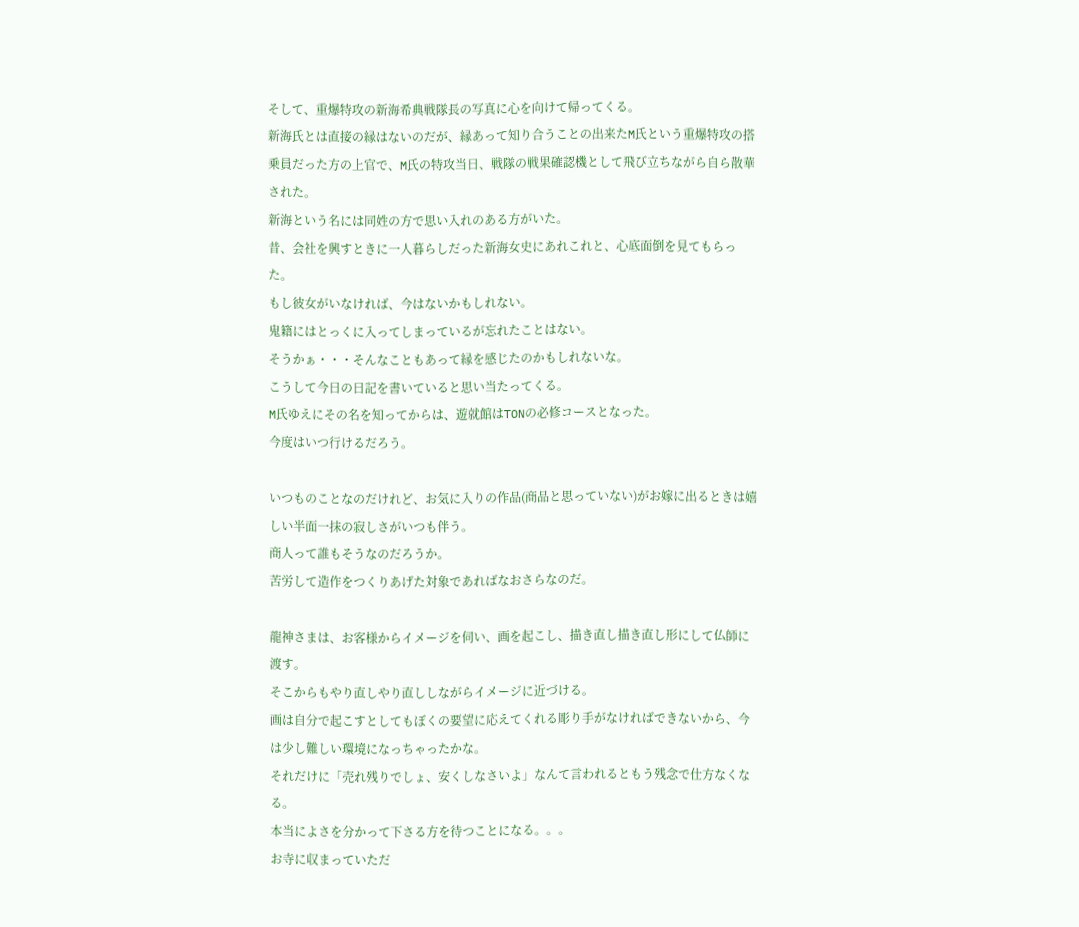そして、重爆特攻の新海希典戦隊長の写真に心を向けて帰ってくる。
新海氏とは直接の縁はないのだが、縁あって知り合うことの出来たM氏という重爆特攻の搭乗員だった方の上官で、M氏の特攻当日、戦隊の戦果確認機として飛び立ちながら自ら散華された。
新海という名には同姓の方で思い入れのある方がいた。
昔、会社を興すときに一人暮らしだった新海女史にあれこれと、心底面倒を見てもらった。
もし彼女がいなければ、今はないかもしれない。
鬼籍にはとっくに入ってしまっているが忘れたことはない。
そうかぁ・・・そんなこともあって縁を感じたのかもしれないな。
こうして今日の日記を書いていると思い当たってくる。
M氏ゆえにその名を知ってからは、遊就館はTONの必修コースとなった。
今度はいつ行けるだろう。

いつものことなのだけれど、お気に入りの作品(商品と思っていない)がお嫁に出るときは嬉しい半面一抹の寂しさがいつも伴う。
商人って誰もそうなのだろうか。
苦労して造作をつくりあげた対象であればなおさらなのだ。

龍神さまは、お客様からイメージを伺い、画を起こし、描き直し描き直し形にして仏師に渡す。
そこからもやり直しやり直ししながらイメージに近づける。
画は自分で起こすとしてもぼくの要望に応えてくれる彫り手がなければできないから、今は少し難しい環境になっちゃったかな。
それだけに「売れ残りでしょ、安くしなさいよ」なんて言われるともう残念で仕方なくなる。
本当によさを分かって下さる方を待つことになる。。。
お寺に収まっていただ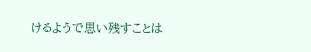けるようで思い残すことは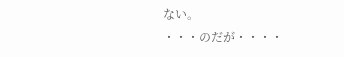ない。
・・・のだが・・・・